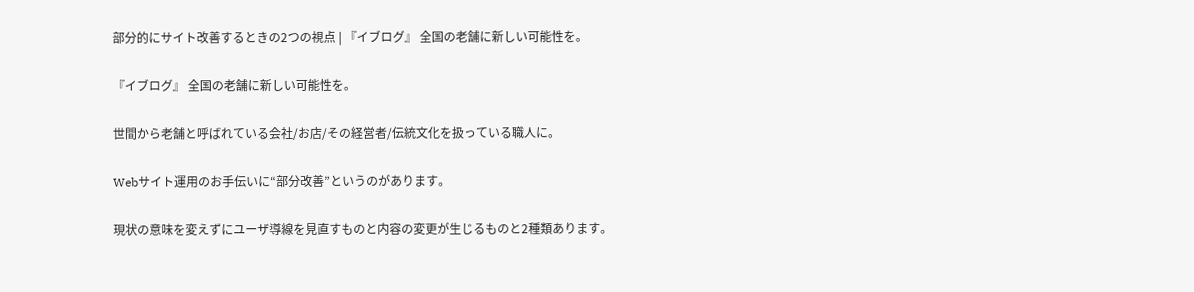部分的にサイト改善するときの2つの視点 | 『イブログ』 全国の老舗に新しい可能性を。

『イブログ』 全国の老舗に新しい可能性を。

世間から老舗と呼ばれている会社/お店/その経営者/伝統文化を扱っている職人に。

Webサイト運用のお手伝いに“部分改善”というのがあります。

現状の意味を変えずにユーザ導線を見直すものと内容の変更が生じるものと2種類あります。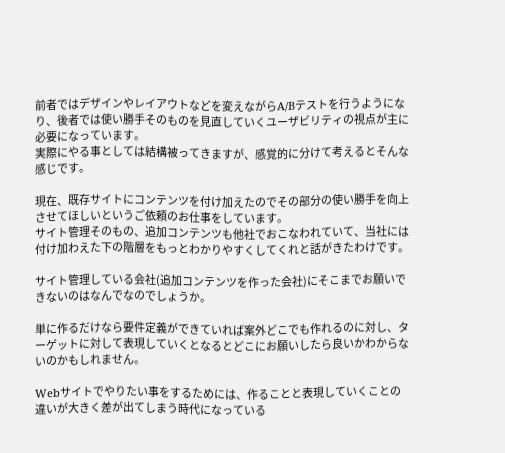前者ではデザインやレイアウトなどを変えながらA/Bテストを行うようになり、後者では使い勝手そのものを見直していくユーザビリティの視点が主に必要になっています。
実際にやる事としては結構被ってきますが、感覚的に分けて考えるとそんな感じです。

現在、既存サイトにコンテンツを付け加えたのでその部分の使い勝手を向上させてほしいというご依頼のお仕事をしています。
サイト管理そのもの、追加コンテンツも他社でおこなわれていて、当社には付け加わえた下の階層をもっとわかりやすくしてくれと話がきたわけです。

サイト管理している会社(追加コンテンツを作った会社)にそこまでお願いできないのはなんでなのでしょうか。

単に作るだけなら要件定義ができていれば案外どこでも作れるのに対し、ターゲットに対して表現していくとなるとどこにお願いしたら良いかわからないのかもしれません。

Webサイトでやりたい事をするためには、作ることと表現していくことの違いが大きく差が出てしまう時代になっている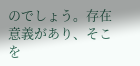のでしょう。存在意義があり、そこを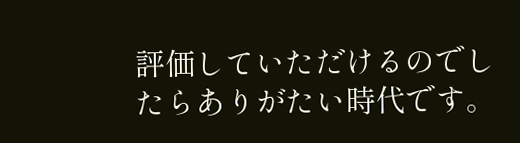評価していただけるのでしたらありがたい時代です。